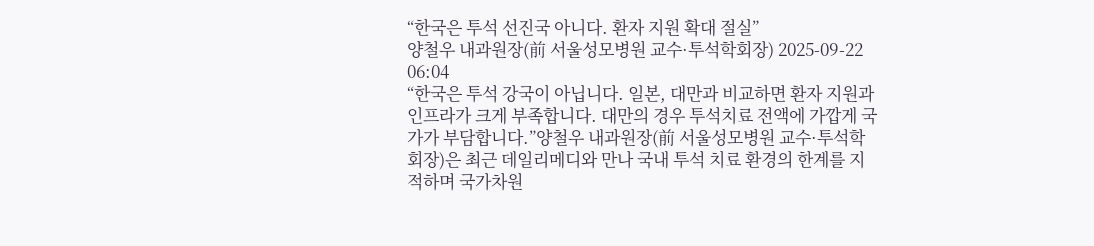“한국은 투석 선진국 아니다. 환자 지원 확대 절실”
양철우 내과원장(前 서울성모병원 교수·투석학회장) 2025-09-22 06:04
“한국은 투석 강국이 아닙니다. 일본, 대만과 비교하면 환자 지원과 인프라가 크게 부족합니다. 대만의 경우 투석치료 전액에 가깝게 국가가 부담합니다.”양철우 내과원장(前 서울성모병원 교수·투석학회장)은 최근 데일리메디와 만나 국내 투석 치료 환경의 한계를 지적하며 국가차원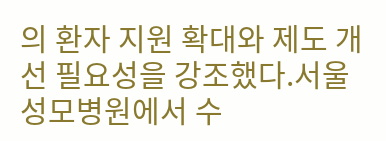의 환자 지원 확대와 제도 개선 필요성을 강조했다.서울성모병원에서 수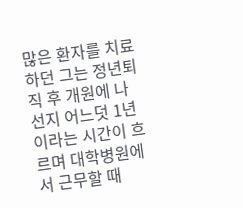많은 환자를 치료하던 그는 정년퇴직 후 개원에 나선지 어느덧 1년이라는 시간이 흐르며 대학병원에서 근무할 때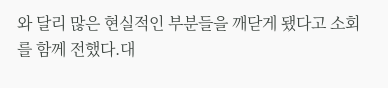와 달리 많은 현실적인 부분들을 깨닫게 됐다고 소회를 함께 전했다.대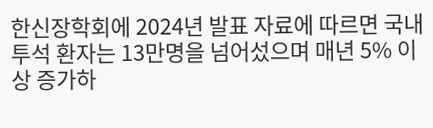한신장학회에 2024년 발표 자료에 따르면 국내 투석 환자는 13만명을 넘어섰으며 매년 5% 이상 증가하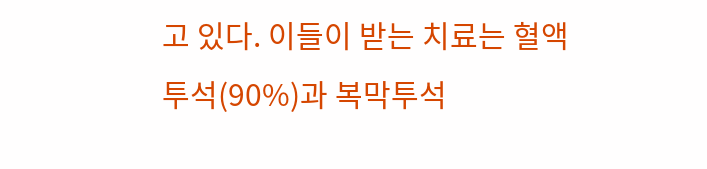고 있다. 이들이 받는 치료는 혈액투석(90%)과 복막투석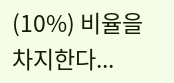(10%) 비율을 차지한다...